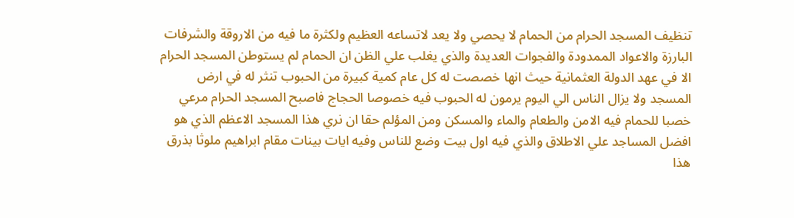تنظيف المسجد الحرام من الحمام لا يحصي ولا يعد لاتساعه العظيم ولكثرة ما فيه من الاروقة والشرفات البارزة والاعواد الممدودة والفجوات العديدة والذي يغلب علي الظن ان الحمام لم يستوطن المسجد الحرام الا في عهد الدولة العثمانية حيث انها خصصت له كل عام كمية كبيرة من الحبوب تنثر له في ارض المسجد ولا يزال الناس الي اليوم يرمون له الحبوب فيه خصوصا الحجاج فاصبح المسجد الحرام مرعي خصبا للحمام فيه الامن والطعام والماء والمسكن ومن المؤلم حقا ان نري هذا المسجد الاعظم الذي هو افضل المساجد علي الاطلاق والذي فيه اول بيت وضع للناس وفيه ايات بينات مقام ابراهيم ملوثا بذرق هذا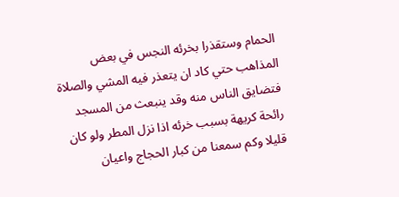الحمام وستقذرا بخرئه النجس في بعض المذاهب حتي كاد ان يتعذر فيه المشي والصلاة فتضايق الناس منه وقد ينبعث من المسجد رائحة كريهة بسبب خرئه اذا نزل المطر ولو كان قليلا وكم سمعنا من كبار الحجاج واعيان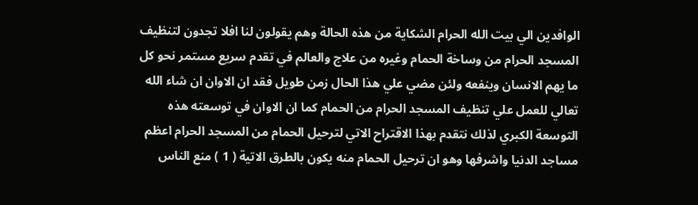الوافدين الي بيت الله الحرام الشكاية من هذه الحالة وهم يقولون لنا افلا تجدون لتنظيف المسجد الحرام من وساخة الحمام وغيره من علاج والعالم في تقدم سريع مستمر نحو كل ما يهم الانسان وينفعه ولئن مضي علي هذا الحال زمن طويل فقد ان الاوان ان شاء الله تعالي للعمل علي تنظيف المسجد الحرام من الحمام كما ان الاوان في توسعته هذه التوسعة الكبري لذلك نتقدم بهذا الاقتراح الاتي لترحيل الحمام من المسجد الحرام اعظم مساجد الدنيا واشرفها وهو ان ترحيل الحمام منه يكون بالطرق الاتية ( 1 ) منع الناس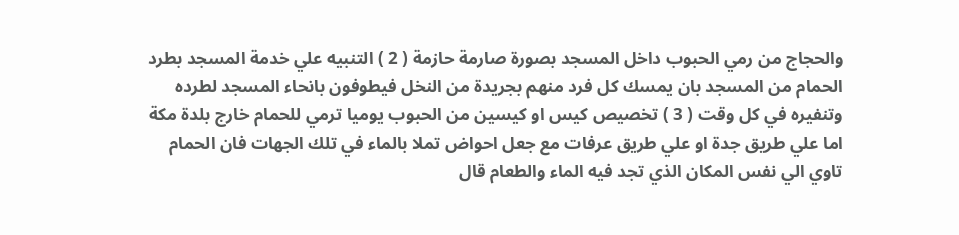والحجاج من رمي الحبوب داخل المسجد بصورة صارمة حازمة ( 2 ) التنبيه علي خدمة المسجد بطرد الحمام من المسجد بان يمسك كل فرد منهم بجريدة من النخل فيطوفون بانحاء المسجد لطرده وتنفيره في كل وقت ( 3 ) تخصيص كيس او كيسين من الحبوب يوميا ترمي للحمام خارج بلدة مكة اما علي طريق جدة او علي طريق عرفات مع جعل احواض تملا بالماء في تلك الجهات فان الحمام تاوي الي نفس المكان الذي تجد فيه الماء والطعام قال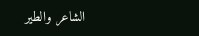الشاعر والطير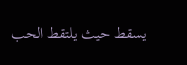يسقط حيث يلتقط الحب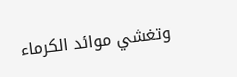وتغشي موائد الكرماء